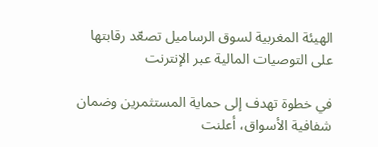الهيئة المغربية لسوق الرساميل تصعّد رقابتها على التوصيات المالية عبر الإنترنت

في خطوة تهدف إلى حماية المستثمرين وضمان شفافية الأسواق، أعلنت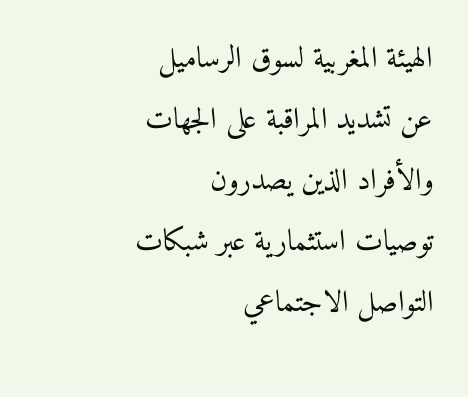الهيئة المغربية لسوق الرساميل عن تشديد المراقبة على الجهات والأفراد الذين يصدرون توصيات استثمارية عبر شبكات التواصل الاجتماعي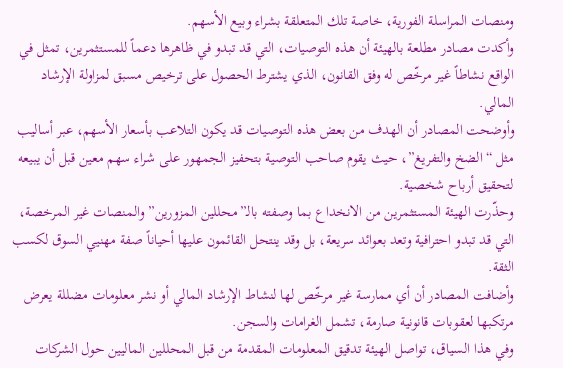ومنصات المراسلة الفورية، خاصة تلك المتعلقة بشراء وبيع الأسهم.
وأكدت مصادر مطلعة بالهيئة أن هذه التوصيات، التي قد تبدو في ظاهرها دعماً للمستثمرين، تمثل في الواقع نشاطاً غير مرخّص له وفق القانون، الذي يشترط الحصول على ترخيص مسبق لمزاولة الإرشاد المالي.
وأوضحت المصادر أن الهدف من بعض هذه التوصيات قد يكون التلاعب بأسعار الأسهم، عبر أساليب مثل “الضخ والتفريغ”، حيث يقوم صاحب التوصية بتحفيز الجمهور على شراء سهم معين قبل أن يبيعه لتحقيق أرباح شخصية.
وحذّرت الهيئة المستثمرين من الانخداع بما وصفته بالـ”محللين المزورين” والمنصات غير المرخصة، التي قد تبدو احترافية وتعد بعوائد سريعة، بل وقد ينتحل القائمون عليها أحياناً صفة مهنيي السوق لكسب الثقة.
وأضافت المصادر أن أي ممارسة غير مرخّص لها لنشاط الإرشاد المالي أو نشر معلومات مضللة يعرض مرتكبها لعقوبات قانونية صارمة، تشمل الغرامات والسجن.
وفي هذا السياق، تواصل الهيئة تدقيق المعلومات المقدمة من قبل المحللين الماليين حول الشركات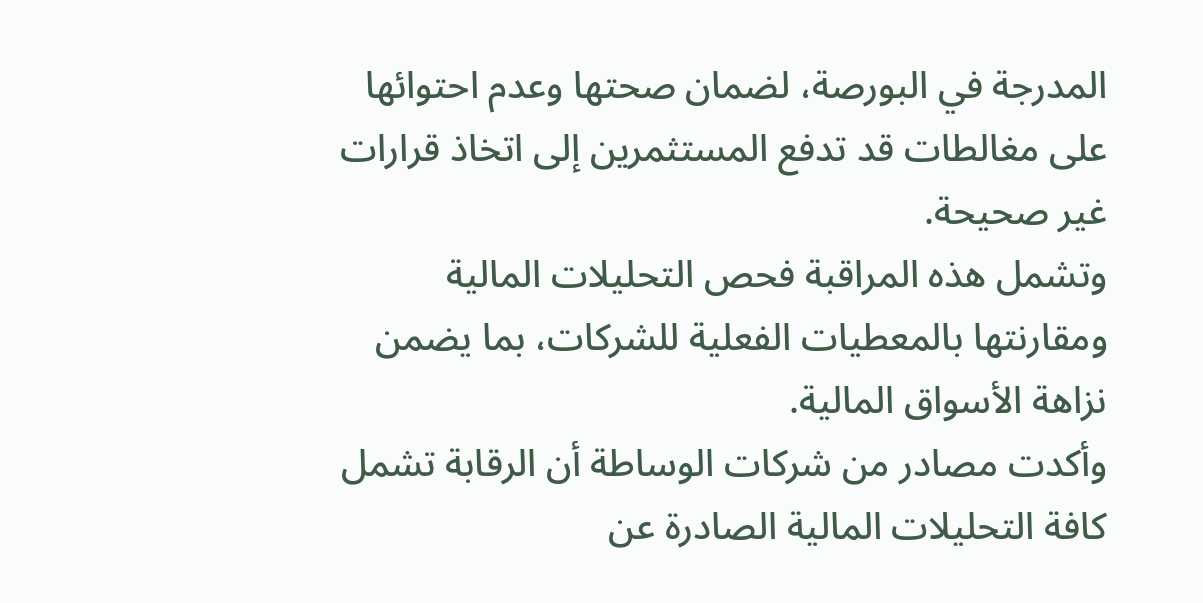المدرجة في البورصة، لضمان صحتها وعدم احتوائها على مغالطات قد تدفع المستثمرين إلى اتخاذ قرارات غير صحيحة.
وتشمل هذه المراقبة فحص التحليلات المالية ومقارنتها بالمعطيات الفعلية للشركات، بما يضمن نزاهة الأسواق المالية.
وأكدت مصادر من شركات الوساطة أن الرقابة تشمل كافة التحليلات المالية الصادرة عن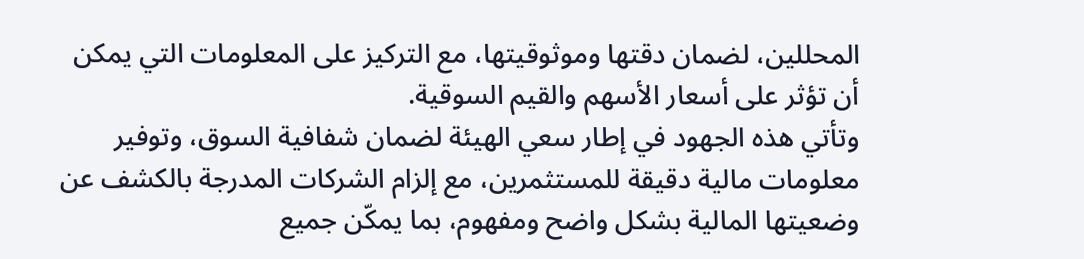المحللين، لضمان دقتها وموثوقيتها، مع التركيز على المعلومات التي يمكن أن تؤثر على أسعار الأسهم والقيم السوقية.
وتأتي هذه الجهود في إطار سعي الهيئة لضمان شفافية السوق، وتوفير معلومات مالية دقيقة للمستثمرين، مع إلزام الشركات المدرجة بالكشف عن وضعيتها المالية بشكل واضح ومفهوم، بما يمكّن جميع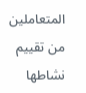المتعاملين من تقييم نشاطها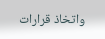واتخاذ قرارات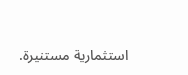استثمارية مستنيرة.